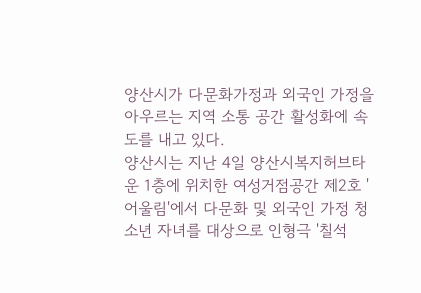양산시가 다문화가정과 외국인 가정을 아우르는 지역 소통 공간 활성화에 속도를 내고 있다.
양산시는 지난 4일 양산시복지허브타운 1층에 위치한 여성거점공간 제2호 '어울림'에서 다문화 및 외국인 가정 청소년 자녀를 대상으로 인형극 '칠석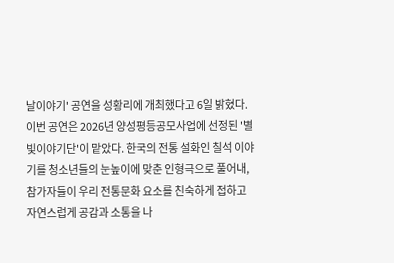날이야기' 공연을 성황리에 개최했다고 6일 밝혔다.
이번 공연은 2026년 양성평등공모사업에 선정된 '별빛이야기단'이 맡았다. 한국의 전통 설화인 칠석 이야기를 청소년들의 눈높이에 맞춘 인형극으로 풀어내, 참가자들이 우리 전통문화 요소를 친숙하게 접하고 자연스럽게 공감과 소통을 나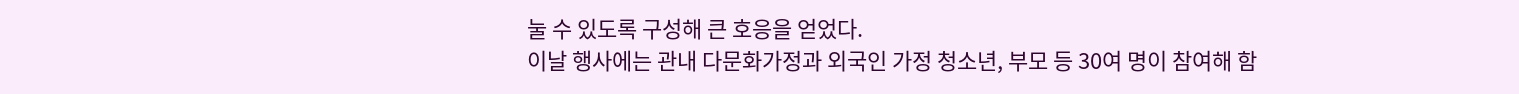눌 수 있도록 구성해 큰 호응을 얻었다.
이날 행사에는 관내 다문화가정과 외국인 가정 청소년, 부모 등 30여 명이 참여해 함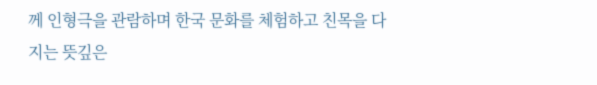께 인형극을 관람하며 한국 문화를 체험하고 친목을 다지는 뜻깊은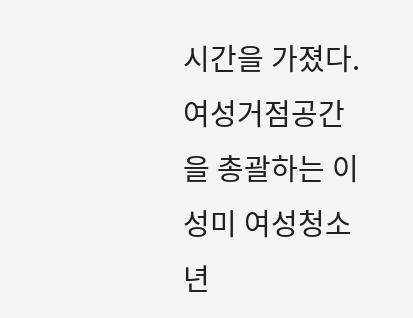시간을 가졌다.
여성거점공간을 총괄하는 이성미 여성청소년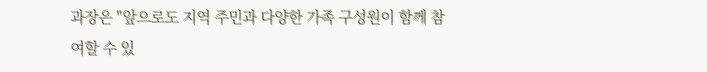과장은 "앞으로도 지역 주민과 다양한 가족 구성원이 함께 참여할 수 있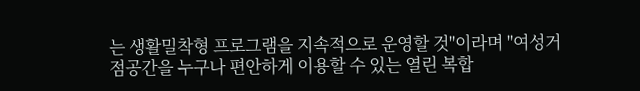는 생활밀착형 프로그램을 지속적으로 운영할 것"이라며 "여성거점공간을 누구나 편안하게 이용할 수 있는 열린 복합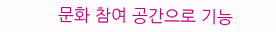문화 참여 공간으로 기능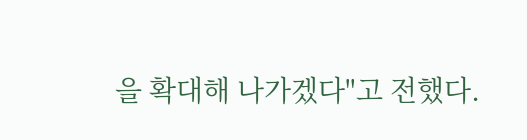을 확대해 나가겠다"고 전했다.